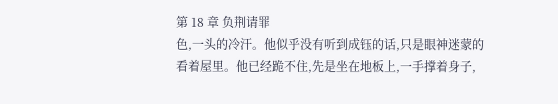第 18 章 负荆请罪
色,一头的冷汗。他似乎没有听到成钰的话,只是眼神迷蒙的看着屋里。他已经跪不住,先是坐在地板上,一手撑着身子,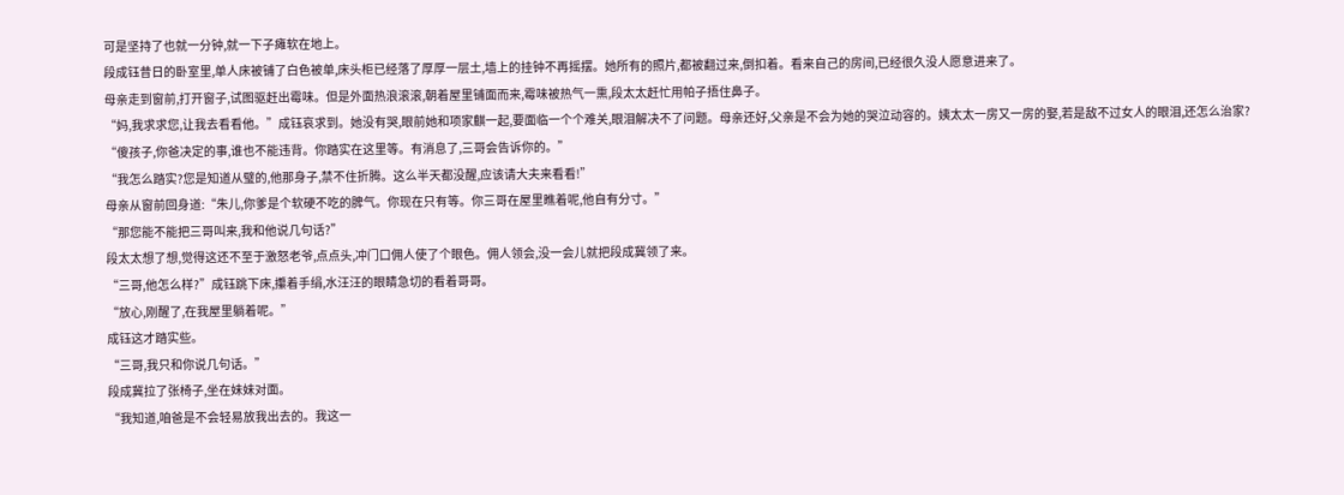可是坚持了也就一分钟,就一下子瘫软在地上。
段成钰昔日的卧室里,单人床被铺了白色被单,床头柜已经落了厚厚一层土,墙上的挂钟不再摇摆。她所有的照片,都被翻过来,倒扣着。看来自己的房间,已经很久没人愿意进来了。
母亲走到窗前,打开窗子,试图驱赶出霉味。但是外面热浪滚滚,朝着屋里铺面而来,霉味被热气一熏,段太太赶忙用帕子捂住鼻子。
“妈,我求求您,让我去看看他。”成钰哀求到。她没有哭,眼前她和项家麒一起,要面临一个个难关,眼泪解决不了问题。母亲还好,父亲是不会为她的哭泣动容的。姨太太一房又一房的娶,若是敌不过女人的眼泪,还怎么治家?
“傻孩子,你爸决定的事,谁也不能违背。你踏实在这里等。有消息了,三哥会告诉你的。”
“我怎么踏实?您是知道从璧的,他那身子,禁不住折腾。这么半天都没醒,应该请大夫来看看!”
母亲从窗前回身道:“朱儿,你爹是个软硬不吃的脾气。你现在只有等。你三哥在屋里瞧着呢,他自有分寸。”
“那您能不能把三哥叫来,我和他说几句话?”
段太太想了想,觉得这还不至于激怒老爷,点点头,冲门口佣人使了个眼色。佣人领会,没一会儿就把段成冀领了来。
“三哥,他怎么样?”成钰跳下床,攥着手绢,水汪汪的眼睛急切的看着哥哥。
“放心,刚醒了,在我屋里躺着呢。”
成钰这才踏实些。
“三哥,我只和你说几句话。”
段成冀拉了张椅子,坐在妹妹对面。
“我知道,咱爸是不会轻易放我出去的。我这一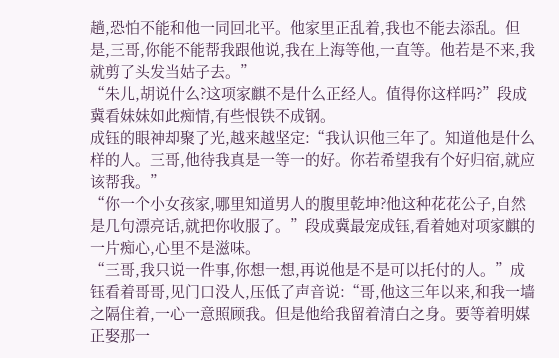趟,恐怕不能和他一同回北平。他家里正乱着,我也不能去添乱。但是,三哥,你能不能帮我跟他说,我在上海等他,一直等。他若是不来,我就剪了头发当姑子去。”
“朱儿,胡说什么?这项家麒不是什么正经人。值得你这样吗?”段成冀看妹妹如此痴情,有些恨铁不成钢。
成钰的眼神却聚了光,越来越坚定:“我认识他三年了。知道他是什么样的人。三哥,他待我真是一等一的好。你若希望我有个好归宿,就应该帮我。”
“你一个小女孩家,哪里知道男人的腹里乾坤?他这种花花公子,自然是几句漂亮话,就把你收服了。”段成冀最宠成钰,看着她对项家麒的一片痴心,心里不是滋味。
“三哥,我只说一件事,你想一想,再说他是不是可以托付的人。”成钰看着哥哥,见门口没人,压低了声音说:“哥,他这三年以来,和我一墙之隔住着,一心一意照顾我。但是他给我留着清白之身。要等着明媒正娶那一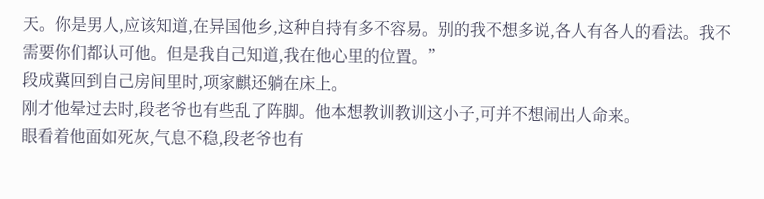天。你是男人,应该知道,在异国他乡,这种自持有多不容易。别的我不想多说,各人有各人的看法。我不需要你们都认可他。但是我自己知道,我在他心里的位置。”
段成冀回到自己房间里时,项家麒还躺在床上。
刚才他晕过去时,段老爷也有些乱了阵脚。他本想教训教训这小子,可并不想闹出人命来。
眼看着他面如死灰,气息不稳,段老爷也有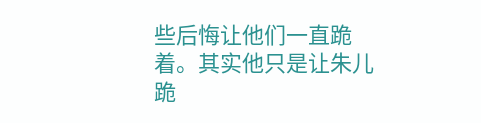些后悔让他们一直跪着。其实他只是让朱儿跪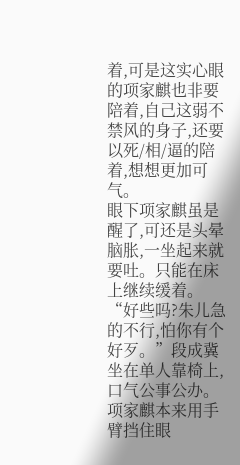着,可是这实心眼的项家麒也非要陪着,自己这弱不禁风的身子,还要以死/相/逼的陪着,想想更加可气。
眼下项家麒虽是醒了,可还是头晕脑胀,一坐起来就要吐。只能在床上继续缓着。
“好些吗?朱儿急的不行,怕你有个好歹。”段成冀坐在单人靠椅上,口气公事公办。
项家麒本来用手臂挡住眼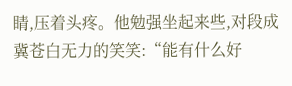睛,压着头疼。他勉强坐起来些,对段成冀苍白无力的笑笑:“能有什么好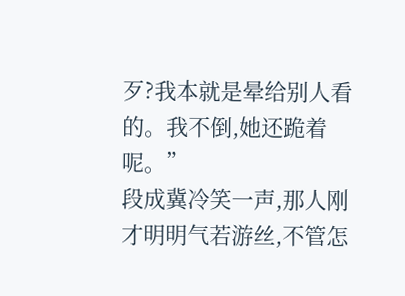歹?我本就是晕给别人看的。我不倒,她还跪着呢。”
段成冀冷笑一声,那人刚才明明气若游丝,不管怎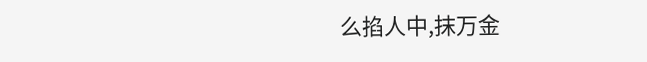么掐人中,抹万金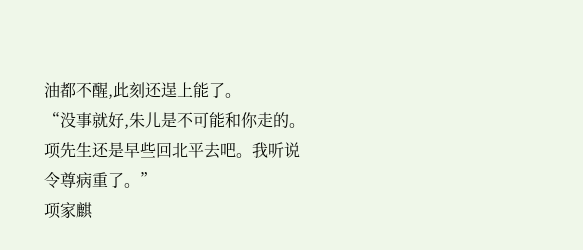油都不醒,此刻还逞上能了。
“没事就好,朱儿是不可能和你走的。项先生还是早些回北平去吧。我听说令尊病重了。”
项家麒